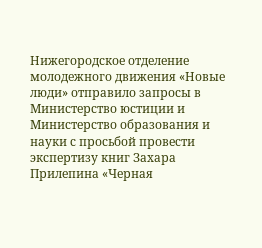Нижегородское отделение молодежного движения «Новые люди» отправило запросы в Министерство юстиции и Министерство образования и науки с просьбой провести экспертизу книг Захара Прилепина «Черная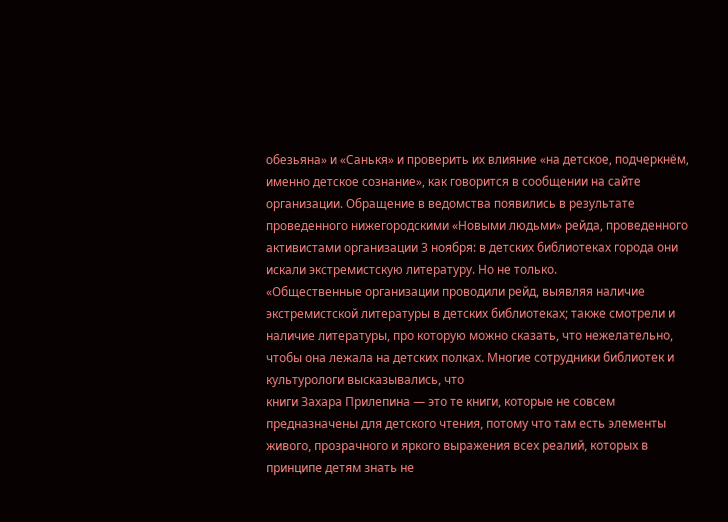обезьяна» и «Санькя» и проверить их влияние «на детское, подчеркнём, именно детское сознание», как говорится в сообщении на сайте организации. Обращение в ведомства появились в результате проведенного нижегородскими «Новыми людьми» рейда, проведенного активистами организации 3 ноября: в детских библиотеках города они искали экстремистскую литературу. Но не только.
«Общественные организации проводили рейд, выявляя наличие экстремистской литературы в детских библиотеках; также смотрели и наличие литературы, про которую можно сказать, что нежелательно, чтобы она лежала на детских полках. Многие сотрудники библиотек и культурологи высказывались, что
книги Захара Прилепина — это те книги, которые не совсем предназначены для детского чтения, потому что там есть элементы живого, прозрачного и яркого выражения всех реалий, которых в принципе детям знать не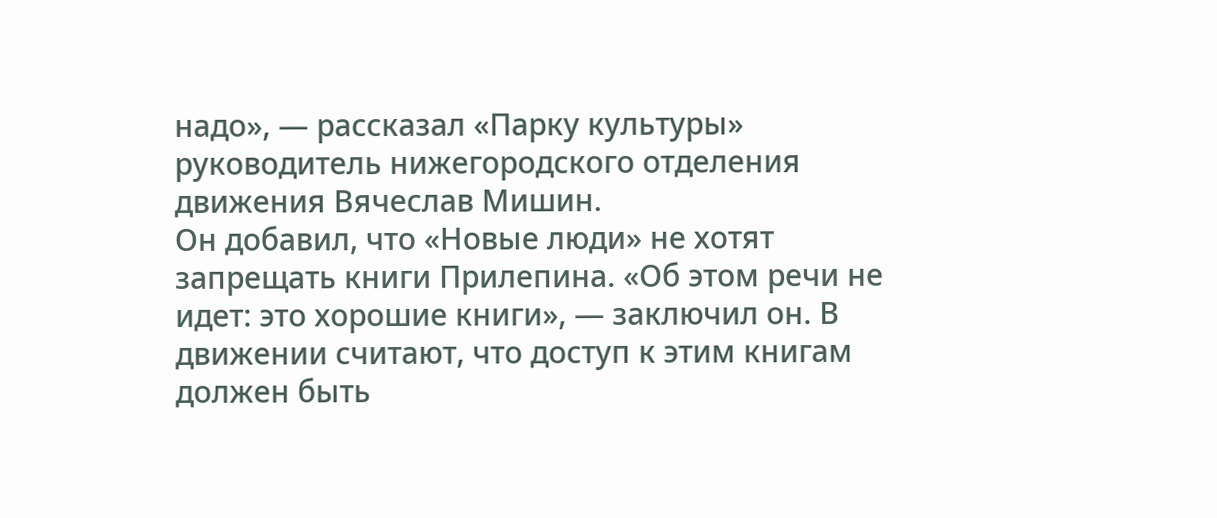надо», — рассказал «Парку культуры» руководитель нижегородского отделения движения Вячеслав Мишин.
Он добавил, что «Новые люди» не хотят запрещать книги Прилепина. «Об этом речи не идет: это хорошие книги», — заключил он. В движении считают, что доступ к этим книгам должен быть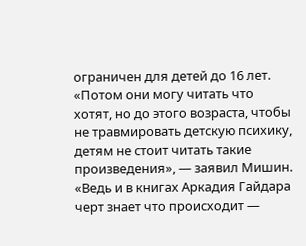ограничен для детей до 16 лет.
«Потом они могу читать что хотят, но до этого возраста, чтобы не травмировать детскую психику, детям не стоит читать такие произведения», — заявил Мишин.
«Ведь и в книгах Аркадия Гайдара черт знает что происходит —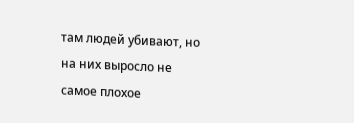там людей убивают, но на них выросло не самое плохое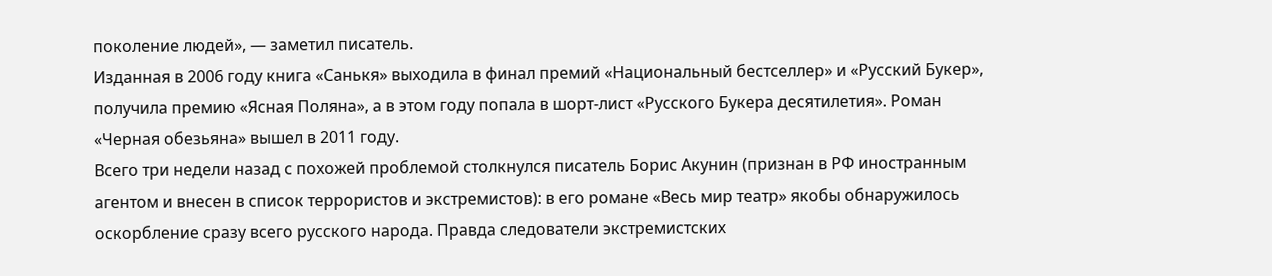поколение людей», — заметил писатель.
Изданная в 2006 году книга «Санькя» выходила в финал премий «Национальный бестселлер» и «Русский Букер», получила премию «Ясная Поляна», а в этом году попала в шорт-лист «Русского Букера десятилетия». Роман «Черная обезьяна» вышел в 2011 году.
Всего три недели назад с похожей проблемой столкнулся писатель Борис Акунин (признан в РФ иностранным агентом и внесен в список террористов и экстремистов): в его романе «Весь мир театр» якобы обнаружилось оскорбление сразу всего русского народа. Правда следователи экстремистских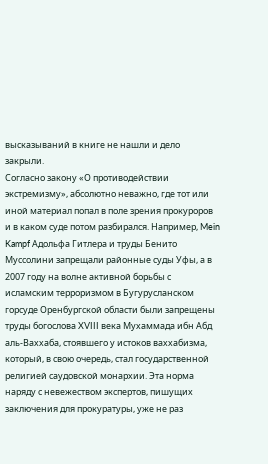высказываний в книге не нашли и дело закрыли.
Согласно закону «О противодействии экстремизму», абсолютно неважно, где тот или иной материал попал в поле зрения прокуроров и в каком суде потом разбирался. Например, Mein Kampf Адольфа Гитлера и труды Бенито Муссолини запрещали районные суды Уфы, а в 2007 году на волне активной борьбы с исламским терроризмом в Бугурусланском горсуде Оренбургской области были запрещены труды богослова XVIII века Мухаммада ибн Абд аль-Ваххаба, стоявшего у истоков ваххабизма, который, в свою очередь, стал государственной религией саудовской монархии. Эта норма наряду с невежеством экспертов, пишущих заключения для прокуратуры, уже не раз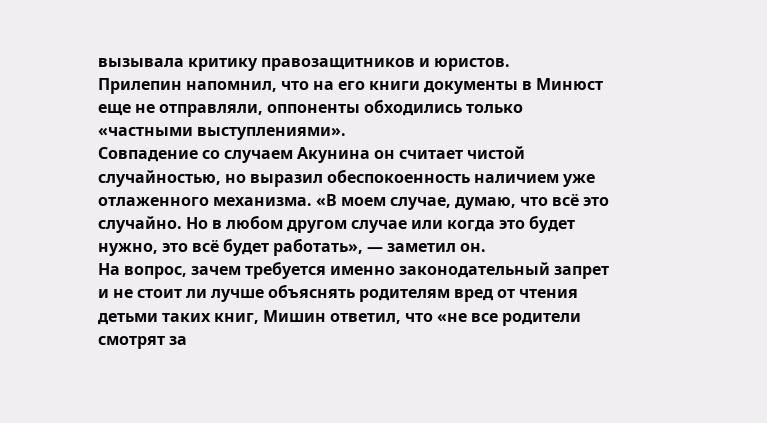вызывала критику правозащитников и юристов.
Прилепин напомнил, что на его книги документы в Минюст еще не отправляли, оппоненты обходились только «частными выступлениями».
Совпадение со случаем Акунина он считает чистой случайностью, но выразил обеспокоенность наличием уже отлаженного механизма. «В моем случае, думаю, что всё это случайно. Но в любом другом случае или когда это будет нужно, это всё будет работать», — заметил он.
На вопрос, зачем требуется именно законодательный запрет и не стоит ли лучше объяснять родителям вред от чтения детьми таких книг, Мишин ответил, что «не все родители смотрят за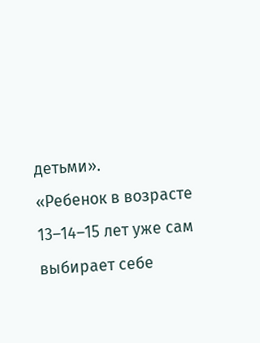детьми».
«Ребенок в возрасте 13–14–15 лет уже сам выбирает себе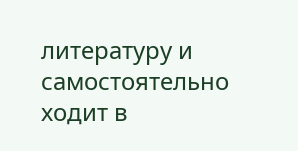литературу и самостоятельно ходит в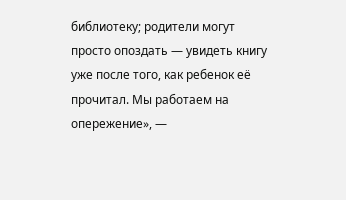библиотеку; родители могут просто опоздать — увидеть книгу уже после того, как ребенок её прочитал. Мы работаем на опережение», —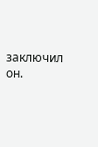заключил он.